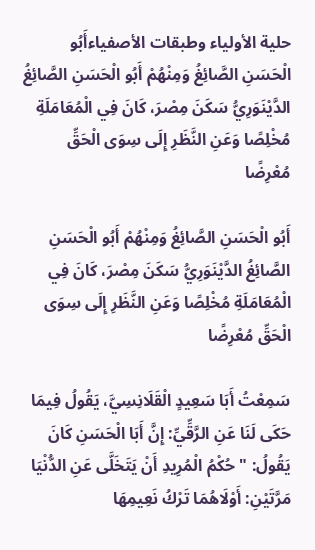حلية الأولياء وطبقات الأصفياءأَبُو الْحَسَنِ الصَّائِغُ وَمِنْهُمْ أَبُو الْحَسَنِ الصَّائِغُ الدَّيْنَوَرِيُّ سَكَنَ مِصْرَ، كَانَ فِي الْمُعَامَلَةِ مُخْلِصًا وَعَنِ النَّظَرِ إِلَى سِوَى الْحَقِّ مُعْرِضًا

أَبُو الْحَسَنِ الصَّائِغُ وَمِنْهُمْ أَبُو الْحَسَنِ الصَّائِغُ الدَّيْنَوَرِيُّ سَكَنَ مِصْرَ، كَانَ فِي الْمُعَامَلَةِ مُخْلِصًا وَعَنِ النَّظَرِ إِلَى سِوَى الْحَقِّ مُعْرِضًا

سَمِعْتُ أَبَا سَعِيدٍ الْقَلَانِسِيَّ، يَقُولُ فِيمَا حَكَى لَنَا عَنِ الرَّقِّيِّ: إِنَّ أَبَا الْحَسَنِ كَانَ يَقُولُ: " حُكْمُ الْمُرِيدِ أَنْ يَتَخَلَّى عَنِ الدُّنْيَا مَرَّتَيْنِ: أَوْلَاهُمَا تَرْكُ نَعِيمِهَا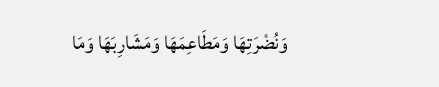وَنُضْرَتِهَا وَمَطَاعِمَهَا وَمَشَارِبَهَا وَمَا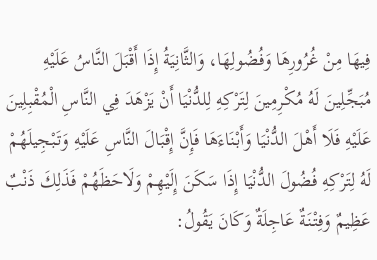فِيهَا مِنْ غُرُورِهَا وَفُضُولِهَا، وَالثَّانِيَةُ إِذَا أَقْبَلَ النَّاسُ عَلَيْهِ مُبَجِّلِينَ لَهُ مُكْرِمِينَ لِتَرْكِهِ لِلدُّنْيَا أَنْ يَزْهَدَ فِي النَّاسِ الْمُقْبِلِينَ عَلَيْهِ فَلَا أَهْلَ الدُّنْيَا وَأَبْنَاءَهَا فَإِنَّ إِقْبَالَ النَّاسِ عَلَيْهِ وَتَبْجِيلَهُمْ لَهُ لِتَرْكِهِ فُضُولَ الدُّنْيَا إِذَا سَكَنَ إِلَيْهِمْ وَلَاحَظَهُمْ فَذَلِكَ ذَنْبٌ عَظِيمٌ وَفِتْنَةٌ عَاجِلَةٌ وَكَانَ يَقُولُ: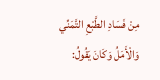مِنْ فَسَادِ الطَّبْعِ التَّمَنِّي وَالْأَمَلُ وَكَانَ يَقُولُ: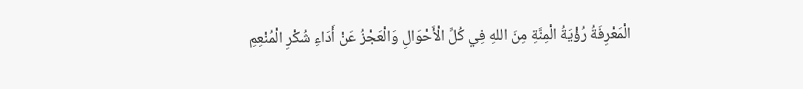الْمَعْرِفَةُ رُؤْيَةُ الْمِنَّةِ مِنَ اللهِ فِي كُلِّ الْأَحْوَالِ وَالْعَجْزُ عَنْ أَدَاءِ شُكْرِ الْمُنْعِمِ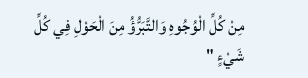مِنْ كُلِّ الْوُجُوهِ وَالتَّبَرُّؤُ مِنَ الْحَوْلِ فِي كُلِّ شَيْءٍ "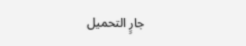جارٍ التحميل